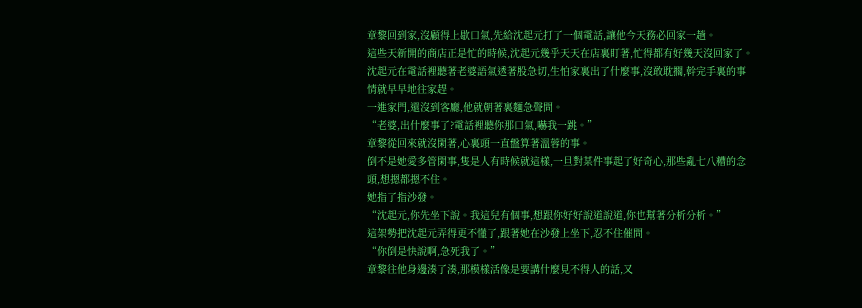章黎回到家,沒顧得上歇口氣,先給沈起元打了一個電話,讓他今天務必回家一趟。
這些天新開的商店正是忙的時候,沈起元幾乎天天在店裏盯著,忙得都有好幾天沒回家了。
沈起元在電話裡聽著老婆語氣透著股急切,生怕家裏出了什麼事,沒敢耽擱,幹完手裏的事情就早早地往家趕。
一進家門,還沒到客廳,他就朝著裏麵急聲問。
“老婆,出什麼事了?電話裡聽你那口氣,嚇我一跳。”
章黎從回來就沒閑著,心裏頭一直盤算著溫蓉的事。
倒不是她愛多管閑事,隻是人有時候就這樣,一旦對某件事起了好奇心,那些亂七八糟的念頭,想摁都摁不住。
她指了指沙發。
“沈起元,你先坐下說。我這兒有個事,想跟你好好說道說道,你也幫著分析分析。”
這架勢把沈起元弄得更不懂了,跟著她在沙發上坐下,忍不住催問。
“你倒是快說啊,急死我了。”
章黎往他身邊湊了湊,那模樣活像是要講什麼見不得人的話,又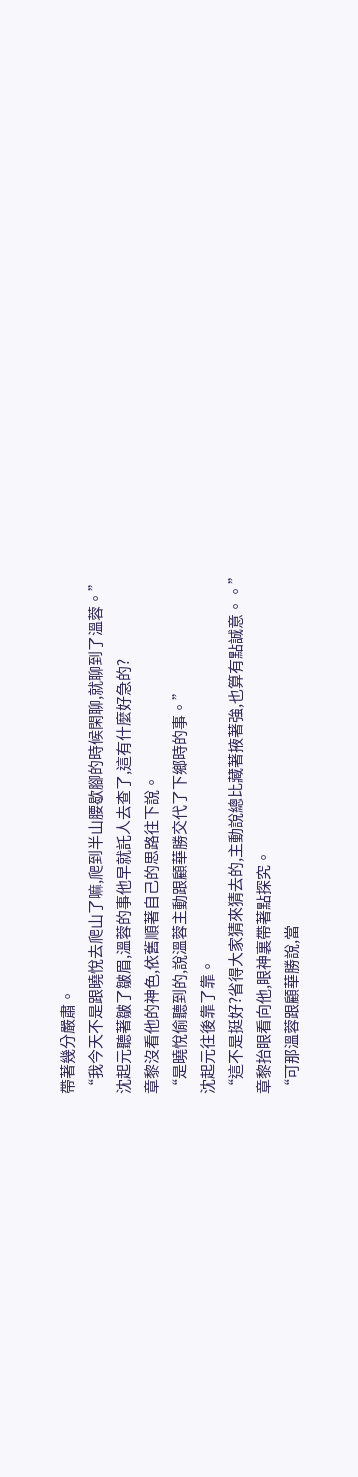帶著幾分嚴肅。
“我今天不是跟曉悅去爬山了嘛,爬到半山腰歇腳的時候閑聊,就聊到了溫蓉。”
沈起元聽著皺了皺眉,溫蓉的事他早就託人去查了,這有什麼好急的?
章黎沒看他的神色,依舊順著自己的思路往下說。
“是曉悅偷聽到的,說溫蓉主動跟顧華勝交代了下鄉時的事。”
沈起元往後靠了靠。
“這不是挺好?省得大家猜來猜去的,主動說總比藏著掖著強,也算有點誠意。。”
章黎抬眼看向他,眼神裏帶著點探究。
“可那溫蓉跟顧華勝說,當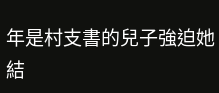年是村支書的兒子強迫她結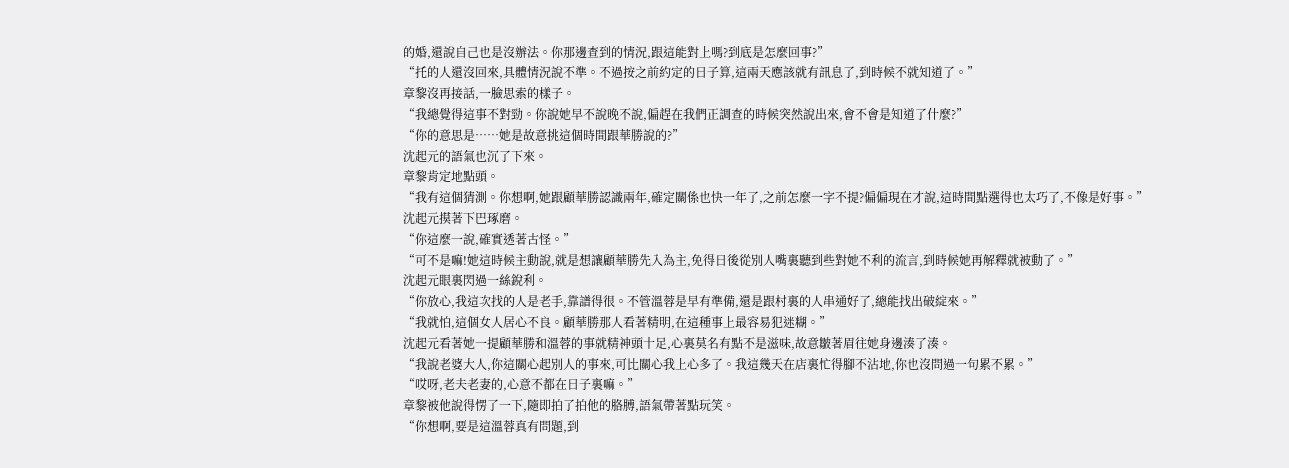的婚,還說自己也是沒辦法。你那邊查到的情況,跟這能對上嗎?到底是怎麼回事?”
“托的人還沒回來,具體情況說不準。不過按之前約定的日子算,這兩天應該就有訊息了,到時候不就知道了。”
章黎沒再接話,一臉思索的樣子。
“我總覺得這事不對勁。你說她早不說晚不說,偏趕在我們正調查的時候突然說出來,會不會是知道了什麼?”
“你的意思是……她是故意挑這個時間跟華勝說的?”
沈起元的語氣也沉了下來。
章黎肯定地點頭。
“我有這個猜測。你想啊,她跟顧華勝認識兩年,確定關係也快一年了,之前怎麼一字不提?偏偏現在才說,這時間點選得也太巧了,不像是好事。”
沈起元摸著下巴琢磨。
“你這麼一說,確實透著古怪。”
“可不是嘛!她這時候主動說,就是想讓顧華勝先入為主,免得日後從別人嘴裏聽到些對她不利的流言,到時候她再解釋就被動了。”
沈起元眼裏閃過一絲銳利。
“你放心,我這次找的人是老手,靠譜得很。不管溫蓉是早有準備,還是跟村裏的人串通好了,總能找出破綻來。”
“我就怕,這個女人居心不良。顧華勝那人看著精明,在這種事上最容易犯迷糊。”
沈起元看著她一提顧華勝和溫蓉的事就精神頭十足,心裏莫名有點不是滋味,故意皺著眉往她身邊湊了湊。
“我說老婆大人,你這關心起別人的事來,可比關心我上心多了。我這幾天在店裏忙得腳不沾地,你也沒問過一句累不累。”
“哎呀,老夫老妻的,心意不都在日子裏嘛。”
章黎被他說得愣了一下,隨即拍了拍他的胳膊,語氣帶著點玩笑。
“你想啊,要是這溫蓉真有問題,到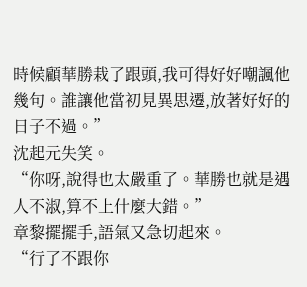時候顧華勝栽了跟頭,我可得好好嘲諷他幾句。誰讓他當初見異思遷,放著好好的日子不過。”
沈起元失笑。
“你呀,說得也太嚴重了。華勝也就是遇人不淑,算不上什麼大錯。”
章黎擺擺手,語氣又急切起來。
“行了不跟你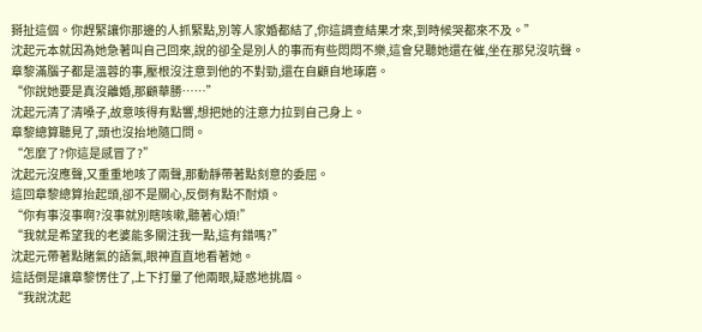掰扯這個。你趕緊讓你那邊的人抓緊點,別等人家婚都結了,你這調查結果才來,到時候哭都來不及。”
沈起元本就因為她急著叫自己回來,說的卻全是別人的事而有些悶悶不樂,這會兒聽她還在催,坐在那兒沒吭聲。
章黎滿腦子都是溫蓉的事,壓根沒注意到他的不對勁,還在自顧自地琢磨。
“你說她要是真沒離婚,那顧華勝……”
沈起元清了清嗓子,故意咳得有點響,想把她的注意力拉到自己身上。
章黎總算聽見了,頭也沒抬地隨口問。
“怎麼了?你這是感冒了?”
沈起元沒應聲,又重重地咳了兩聲,那動靜帶著點刻意的委屈。
這回章黎總算抬起頭,卻不是關心,反倒有點不耐煩。
“你有事沒事啊?沒事就別瞎咳嗽,聽著心煩!”
“我就是希望我的老婆能多關注我一點,這有錯嗎?”
沈起元帶著點賭氣的語氣,眼神直直地看著她。
這話倒是讓章黎愣住了,上下打量了他兩眼,疑惑地挑眉。
“我說沈起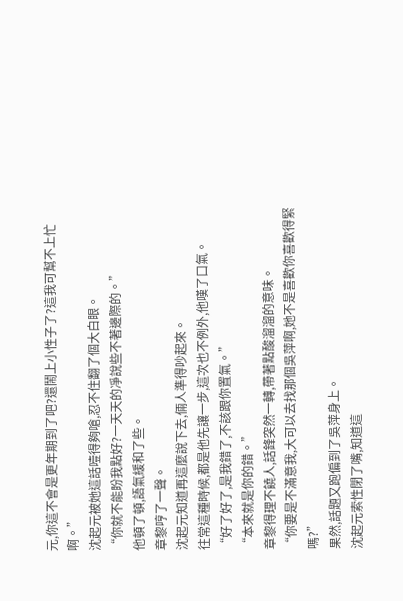元,你這不會是更年期到了吧?還鬧上小性子了?這我可幫不上忙啊。”
沈起元被她這話噎得夠嗆,忍不住翻了個大白眼。
“你就不能盼我點好?一天天的凈說些不著邊際的。”
他頓了頓,語氣緩和了些。
章黎哼了一聲。
沈起元知道再這麼說下去,倆人準得吵起來。
往常這種時候,都是他先讓一步,這次也不例外,他嘆了口氣。
“好了好了,是我錯了,不該跟你置氣。”
“本來就是你的錯。”
章黎得理不饒人,話鋒突然一轉,帶著點酸溜溜的意味。
“你要是不滿意我,大可以去找那個吳萍啊,她不是喜歡你喜歡得緊嗎?”
果然,話題又跑偏到了吳萍身上。
沈起元索性閉了嘴,知道這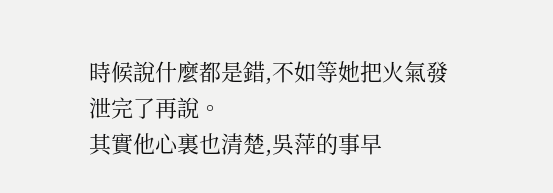時候說什麼都是錯,不如等她把火氣發泄完了再說。
其實他心裏也清楚,吳萍的事早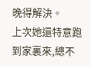晚得解決。
上次她還特意跑到家裏來,總不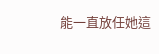能一直放任她這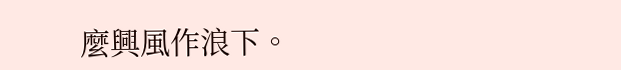麼興風作浪下。